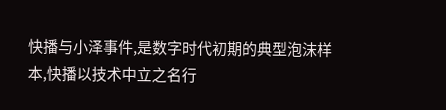快播与小泽事件,是数字时代初期的典型泡沫样本,快播以技术中立之名行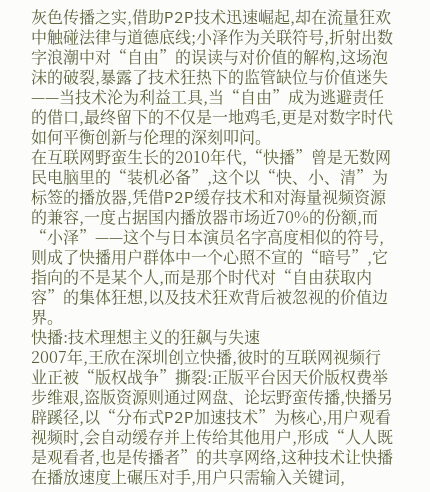灰色传播之实,借助P2P技术迅速崛起,却在流量狂欢中触碰法律与道德底线;小泽作为关联符号,折射出数字浪潮中对“自由”的误读与对价值的解构,这场泡沫的破裂,暴露了技术狂热下的监管缺位与价值迷失——当技术沦为利益工具,当“自由”成为逃避责任的借口,最终留下的不仅是一地鸡毛,更是对数字时代如何平衡创新与伦理的深刻叩问。
在互联网野蛮生长的2010年代,“快播”曾是无数网民电脑里的“装机必备”,这个以“快、小、清”为标签的播放器,凭借P2P缓存技术和对海量视频资源的兼容,一度占据国内播放器市场近70%的份额,而“小泽”——这个与日本演员名字高度相似的符号,则成了快播用户群体中一个心照不宣的“暗号”,它指向的不是某个人,而是那个时代对“自由获取内容”的集体狂想,以及技术狂欢背后被忽视的价值边界。
快播:技术理想主义的狂飙与失速
2007年,王欣在深圳创立快播,彼时的互联网视频行业正被“版权战争”撕裂:正版平台因天价版权费举步维艰,盗版资源则通过网盘、论坛野蛮传播,快播另辟蹊径,以“分布式P2P加速技术”为核心,用户观看视频时,会自动缓存并上传给其他用户,形成“人人既是观看者,也是传播者”的共享网络,这种技术让快播在播放速度上碾压对手,用户只需输入关键词,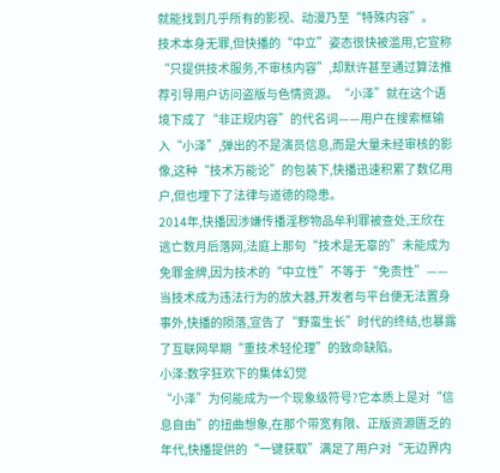就能找到几乎所有的影视、动漫乃至“特殊内容”。
技术本身无罪,但快播的“中立”姿态很快被滥用,它宣称“只提供技术服务,不审核内容”,却默许甚至通过算法推荐引导用户访问盗版与色情资源。“小泽”就在这个语境下成了“非正规内容”的代名词——用户在搜索框输入“小泽”,弹出的不是演员信息,而是大量未经审核的影像,这种“技术万能论”的包装下,快播迅速积累了数亿用户,但也埋下了法律与道德的隐患。
2014年,快播因涉嫌传播淫秽物品牟利罪被查处,王欣在逃亡数月后落网,法庭上那句“技术是无辜的”未能成为免罪金牌,因为技术的“中立性”不等于“免责性”——当技术成为违法行为的放大器,开发者与平台便无法置身事外,快播的陨落,宣告了“野蛮生长”时代的终结,也暴露了互联网早期“重技术轻伦理”的致命缺陷。
小泽:数字狂欢下的集体幻觉
“小泽”为何能成为一个现象级符号?它本质上是对“信息自由”的扭曲想象,在那个带宽有限、正版资源匮乏的年代,快播提供的“一键获取”满足了用户对“无边界内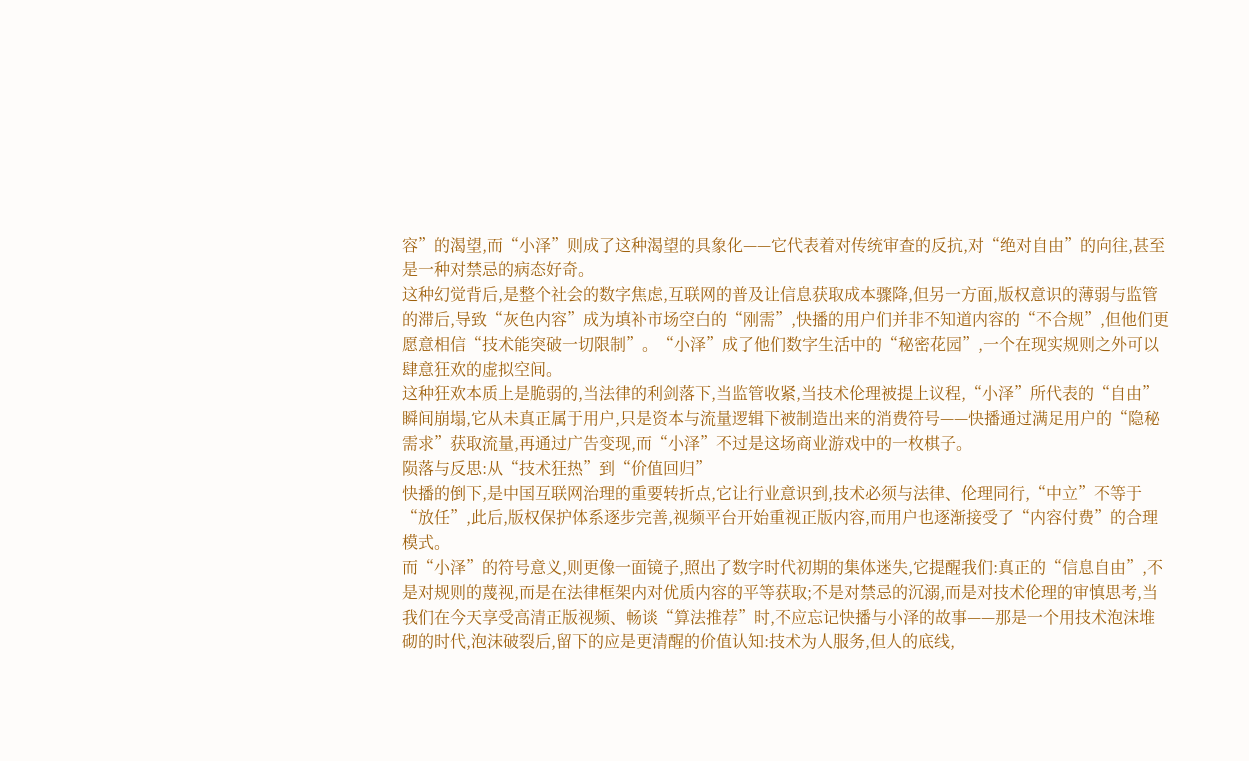容”的渴望,而“小泽”则成了这种渴望的具象化——它代表着对传统审查的反抗,对“绝对自由”的向往,甚至是一种对禁忌的病态好奇。
这种幻觉背后,是整个社会的数字焦虑,互联网的普及让信息获取成本骤降,但另一方面,版权意识的薄弱与监管的滞后,导致“灰色内容”成为填补市场空白的“刚需”,快播的用户们并非不知道内容的“不合规”,但他们更愿意相信“技术能突破一切限制”。“小泽”成了他们数字生活中的“秘密花园”,一个在现实规则之外可以肆意狂欢的虚拟空间。
这种狂欢本质上是脆弱的,当法律的利剑落下,当监管收紧,当技术伦理被提上议程,“小泽”所代表的“自由”瞬间崩塌,它从未真正属于用户,只是资本与流量逻辑下被制造出来的消费符号——快播通过满足用户的“隐秘需求”获取流量,再通过广告变现,而“小泽”不过是这场商业游戏中的一枚棋子。
陨落与反思:从“技术狂热”到“价值回归”
快播的倒下,是中国互联网治理的重要转折点,它让行业意识到,技术必须与法律、伦理同行,“中立”不等于“放任”,此后,版权保护体系逐步完善,视频平台开始重视正版内容,而用户也逐渐接受了“内容付费”的合理模式。
而“小泽”的符号意义,则更像一面镜子,照出了数字时代初期的集体迷失,它提醒我们:真正的“信息自由”,不是对规则的蔑视,而是在法律框架内对优质内容的平等获取;不是对禁忌的沉溺,而是对技术伦理的审慎思考,当我们在今天享受高清正版视频、畅谈“算法推荐”时,不应忘记快播与小泽的故事——那是一个用技术泡沫堆砌的时代,泡沫破裂后,留下的应是更清醒的价值认知:技术为人服务,但人的底线,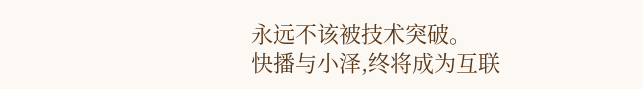永远不该被技术突破。
快播与小泽,终将成为互联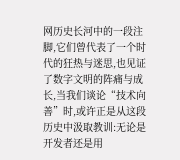网历史长河中的一段注脚,它们曾代表了一个时代的狂热与迷思,也见证了数字文明的阵痛与成长,当我们谈论“技术向善”时,或许正是从这段历史中汲取教训:无论是开发者还是用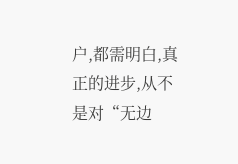户,都需明白,真正的进步,从不是对“无边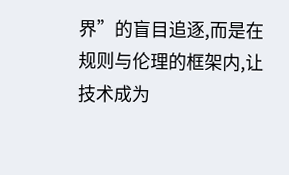界”的盲目追逐,而是在规则与伦理的框架内,让技术成为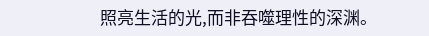照亮生活的光,而非吞噬理性的深渊。